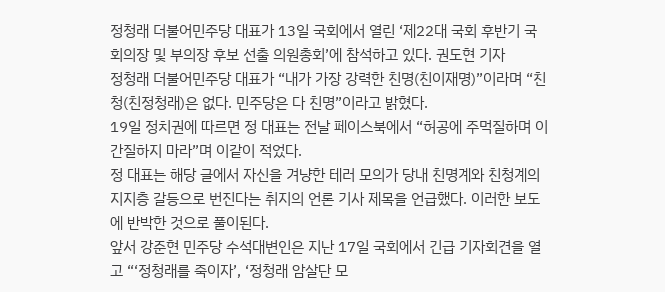정청래 더불어민주당 대표가 13일 국회에서 열린 ‘제22대 국회 후반기 국회의장 및 부의장 후보 선출 의원총회’에 참석하고 있다. 권도현 기자
정청래 더불어민주당 대표가 “내가 가장 강력한 친명(친이재명)”이라며 “친청(친정청래)은 없다. 민주당은 다 친명”이라고 밝혔다.
19일 정치권에 따르면 정 대표는 전날 페이스북에서 “허공에 주먹질하며 이간질하지 마라”며 이같이 적었다.
정 대표는 해당 글에서 자신을 겨냥한 테러 모의가 당내 친명계와 친청계의 지지층 갈등으로 번진다는 취지의 언론 기사 제목을 언급했다. 이러한 보도에 반박한 것으로 풀이된다.
앞서 강준현 민주당 수석대변인은 지난 17일 국회에서 긴급 기자회견을 열고 “‘정청래를 죽이자’, ‘정청래 암살단 모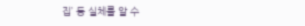집’ 등 실체를 알 수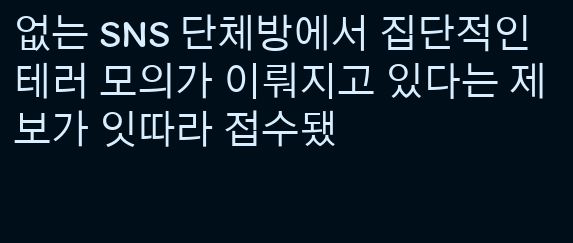없는 SNS 단체방에서 집단적인 테러 모의가 이뤄지고 있다는 제보가 잇따라 접수됐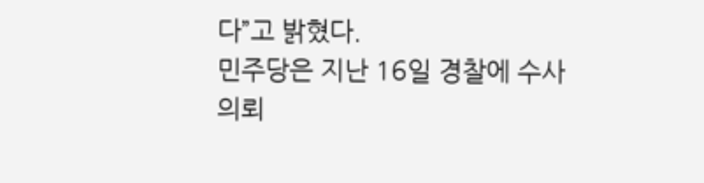다”고 밝혔다.
민주당은 지난 16일 경찰에 수사 의뢰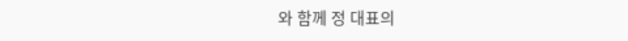와 함께 정 대표의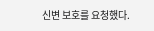신변 보호를 요청했다.